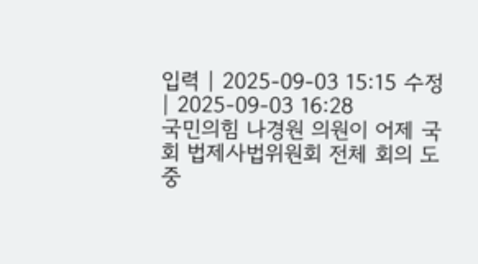입력 | 2025-09-03 15:15 수정 | 2025-09-03 16:28
국민의힘 나경원 의원이 어제 국회 법제사법위원회 전체 회의 도중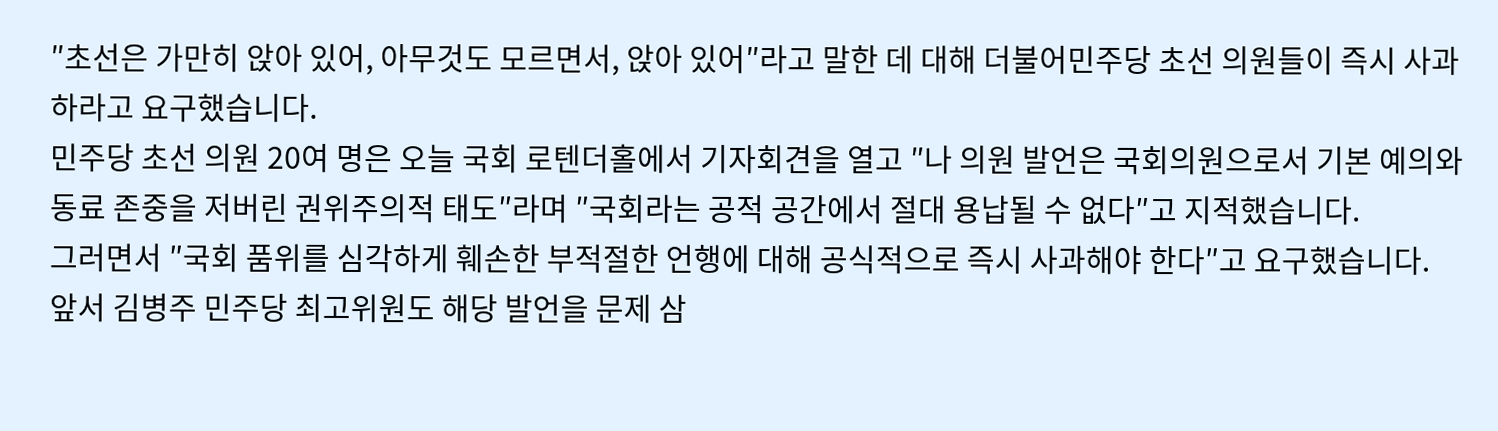″초선은 가만히 앉아 있어, 아무것도 모르면서, 앉아 있어″라고 말한 데 대해 더불어민주당 초선 의원들이 즉시 사과하라고 요구했습니다.
민주당 초선 의원 20여 명은 오늘 국회 로텐더홀에서 기자회견을 열고 ″나 의원 발언은 국회의원으로서 기본 예의와 동료 존중을 저버린 권위주의적 태도″라며 ″국회라는 공적 공간에서 절대 용납될 수 없다″고 지적했습니다.
그러면서 ″국회 품위를 심각하게 훼손한 부적절한 언행에 대해 공식적으로 즉시 사과해야 한다″고 요구했습니다.
앞서 김병주 민주당 최고위원도 해당 발언을 문제 삼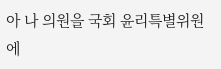아 나 의원을 국회 윤리특별위원에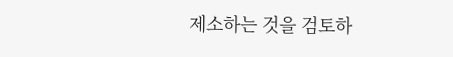제소하는 것을 검토하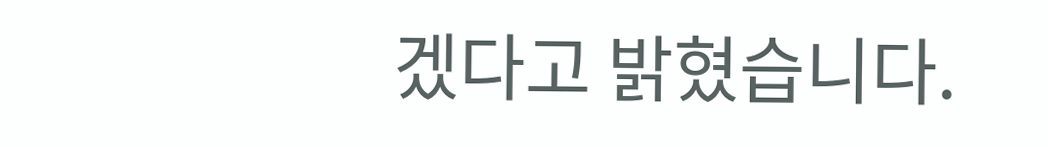겠다고 밝혔습니다.